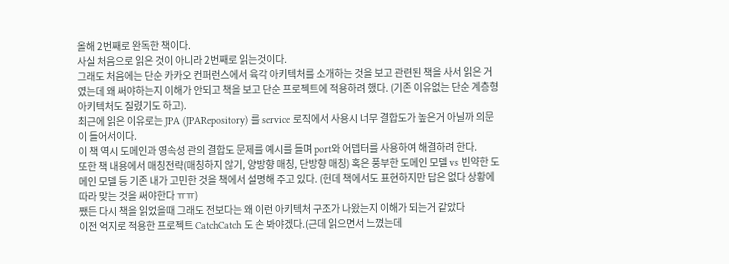올해 2번째로 완독한 책이다.
사실 처음으로 읽은 것이 아니라 2번째로 읽는것이다.
그래도 처음에는 단순 카카오 컨퍼런스에서 육각 아키텍처를 소개하는 것을 보고 관련된 책을 사서 읽은 거였는데 왜 써야하는지 이해가 안되고 책을 보고 단순 프로젝트에 적용하려 했다. (기존 이유없는 단순 계층형 아키텍처도 질렸기도 하고).
최근에 읽은 이유로는 JPA (JPARepository) 를 service 로직에서 사용시 너무 결합도가 높은거 아닐까 의문이 들어서이다.
이 책 역시 도메인과 영속성 관의 결합도 문제를 예시를 들며 port와 어뎁터를 사용하여 해결하려 한다.
또한 책 내용에서 매칭전략(매칭하지 않기, 양방향 매칭, 단방향 매칭) 혹은 풍부한 도메인 모델 vs 빈약한 도메인 모델 등 기존 내가 고민한 것을 책에서 설명해 주고 있다. (헌데 책에서도 표현하지만 답은 없다 상황에 따라 맞는 것을 써야한다 ㅠㅠ)
쨌든 다시 책을 읽었을때 그래도 전보다는 왜 이런 아키텍처 구조가 나왔는지 이해가 되는거 같았다
이전 억지로 적용한 프로젝트 CatchCatch 도 손 봐야겠다.(근데 읽으면서 느꼈는데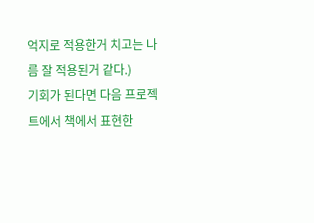억지로 적용한거 치고는 나름 잘 적용된거 같다.)
기회가 된다면 다음 프로젝트에서 책에서 표현한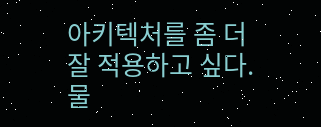아키텍처를 좀 더 잘 적용하고 싶다. 물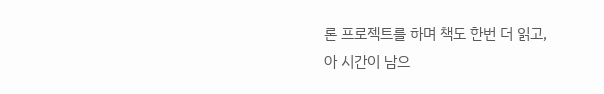론 프로젝트를 하며 책도 한번 더 읽고,
아 시간이 남으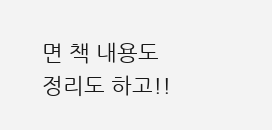면 책 내용도 정리도 하고!!